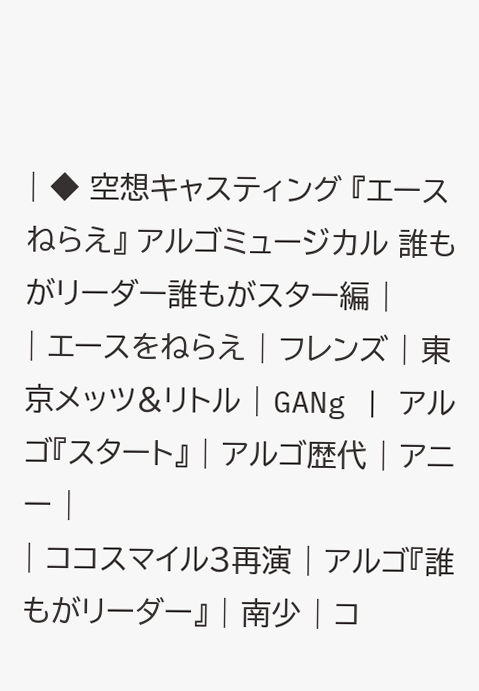| ◆ 空想キャスティング 『エースねらえ』 アルゴミュージカル 誰もがリーダー誰もがスター編 |
| エースをねらえ | フレンズ | 東京メッツ&リトル | GANg | アルゴ『スタート』 | アルゴ歴代 | アニー |
| ココスマイル3再演 | アルゴ『誰もがリーダー』 | 南少 | コ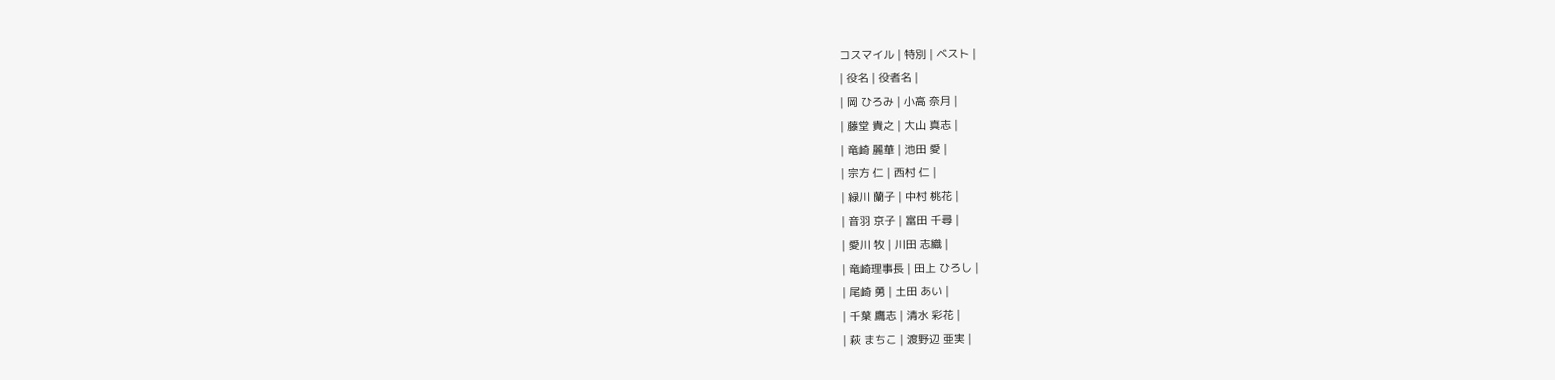コスマイル | 特別 | ベスト |
| 役名 | 役者名 |
| 岡 ひろみ | 小高 奈月 |
| 藤堂 貴之 | 大山 真志 |
| 竜崎 麗華 | 池田 愛 |
| 宗方 仁 | 西村 仁 |
| 緑川 蘭子 | 中村 桃花 |
| 音羽 京子 | 富田 千尋 |
| 愛川 牧 | 川田 志織 |
| 竜崎理事長 | 田上 ひろし |
| 尾崎 勇 | 土田 あい |
| 千葉 鷹志 | 清水 彩花 |
| 萩 まちこ | 渡野辺 亜実 |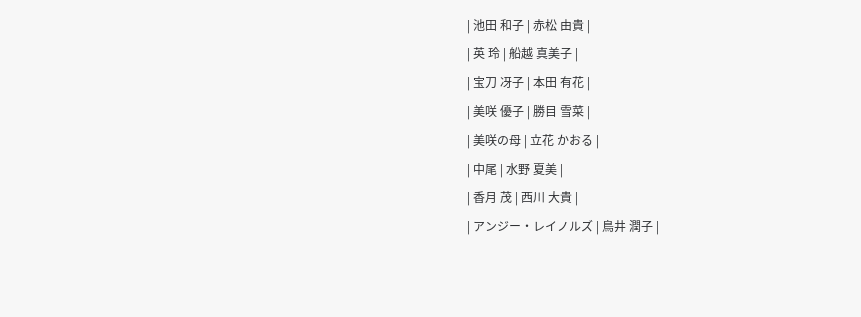| 池田 和子 | 赤松 由貴 |
| 英 玲 | 船越 真美子 |
| 宝刀 冴子 | 本田 有花 |
| 美咲 優子 | 勝目 雪菜 |
| 美咲の母 | 立花 かおる |
| 中尾 | 水野 夏美 |
| 香月 茂 | 西川 大貴 |
| アンジー・レイノルズ | 鳥井 潤子 |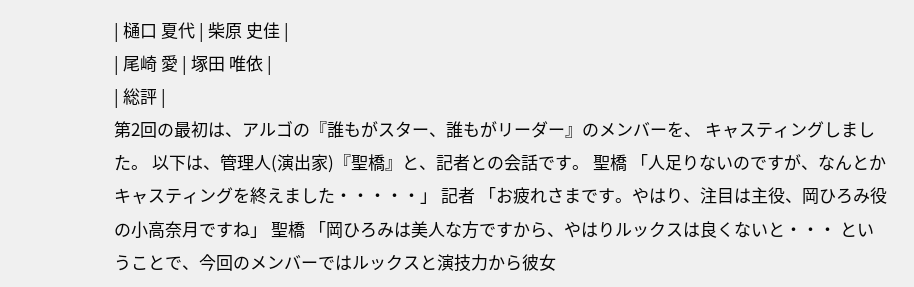| 樋口 夏代 | 柴原 史佳 |
| 尾崎 愛 | 塚田 唯依 |
| 総評 |
第2回の最初は、アルゴの『誰もがスター、誰もがリーダー』のメンバーを、 キャスティングしました。 以下は、管理人(演出家)『聖橋』と、記者との会話です。 聖橋 「人足りないのですが、なんとかキャスティングを終えました・・・・・」 記者 「お疲れさまです。やはり、注目は主役、岡ひろみ役の小高奈月ですね」 聖橋 「岡ひろみは美人な方ですから、やはりルックスは良くないと・・・ ということで、今回のメンバーではルックスと演技力から彼女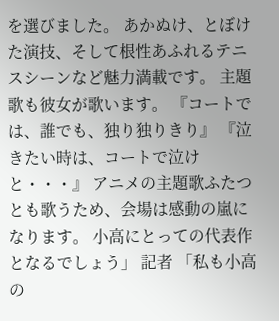を選びました。 あかぬけ、とぼけた演技、そして根性あふれるテニスシーンなど魅力満載です。 主題歌も彼女が歌います。 『コートでは、誰でも、独り独りきり』 『泣きたい時は、コートで泣けと・・・』 アニメの主題歌ふたつとも歌うため、会場は感動の嵐になります。 小高にとっての代表作となるでしょう」 記者 「私も小高の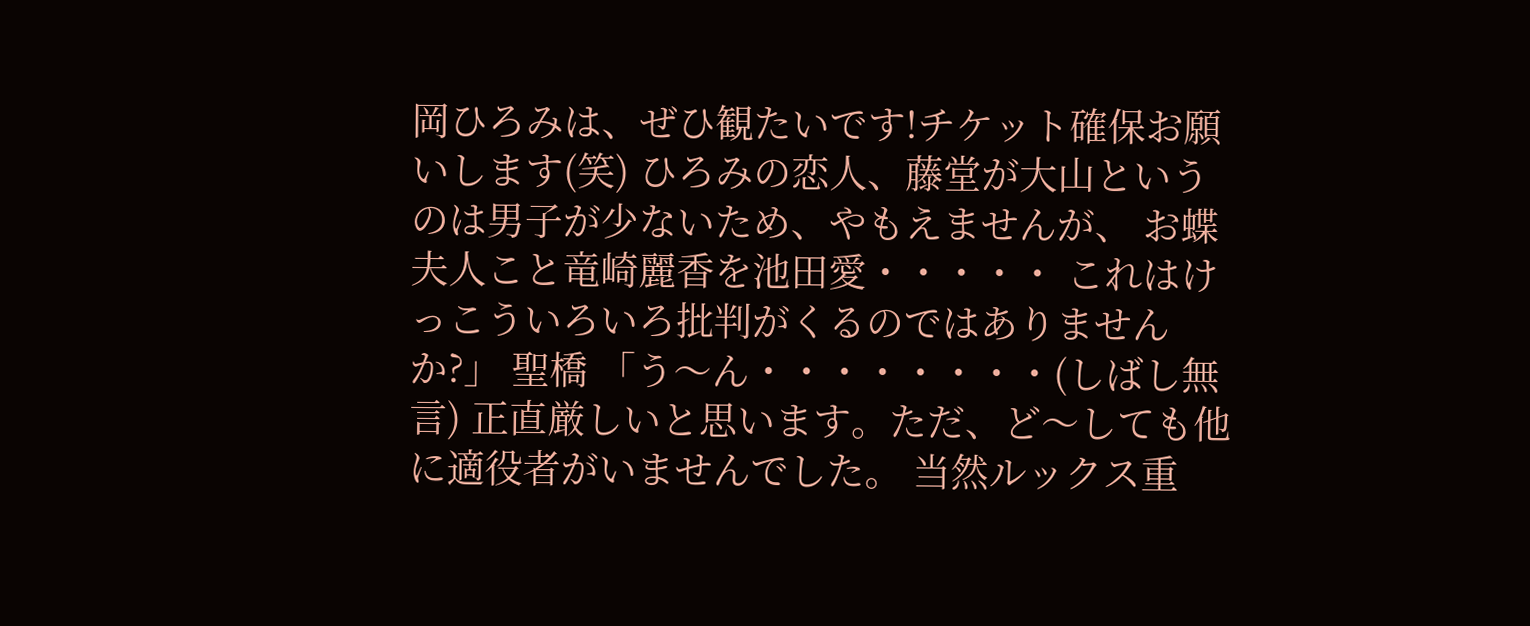岡ひろみは、ぜひ観たいです!チケット確保お願いします(笑) ひろみの恋人、藤堂が大山というのは男子が少ないため、やもえませんが、 お蝶夫人こと竜崎麗香を池田愛・・・・・ これはけっこういろいろ批判がくるのではありませんか?」 聖橋 「う〜ん・・・・・・・・(しばし無言) 正直厳しいと思います。ただ、ど〜しても他に適役者がいませんでした。 当然ルックス重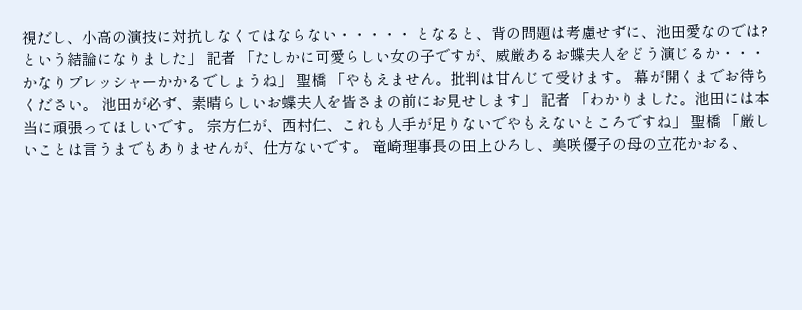視だし、小高の演技に対抗しなくてはならない・・・・・ となると、背の問題は考慮せずに、池田愛なのでは?という結論になりました」 記者 「たしかに可愛らしい女の子ですが、威厳あるお蝶夫人をどう演じるか・・・ かなりプレッシャーかかるでしょうね」 聖橋 「やもえません。批判は甘んじて受けます。 幕が開くまでお待ちください。 池田が必ず、素晴らしいお蝶夫人を皆さまの前にお見せします」 記者 「わかりました。池田には本当に頑張ってほしいです。 宗方仁が、西村仁、これも人手が足りないでやもえないところですね」 聖橋 「厳しいことは言うまでもありませんが、仕方ないです。 竜崎理事長の田上ひろし、美咲優子の母の立花かおる、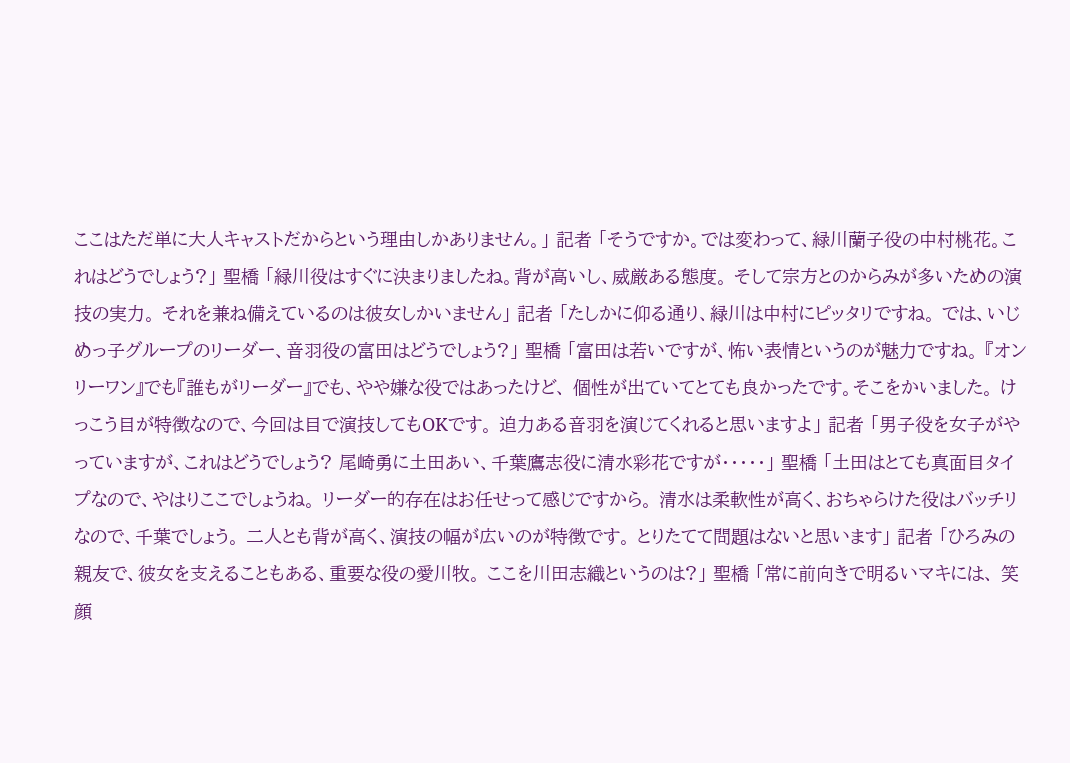ここはただ単に大人キャストだからという理由しかありません。」 記者 「そうですか。では変わって、緑川蘭子役の中村桃花。これはどうでしょう?」 聖橋 「緑川役はすぐに決まりましたね。背が高いし、威厳ある態度。 そして宗方とのからみが多いための演技の実力。 それを兼ね備えているのは彼女しかいません」 記者 「たしかに仰る通り、緑川は中村にピッタリですね。 では、いじめっ子グループのリーダー、音羽役の富田はどうでしょう?」 聖橋 「富田は若いですが、怖い表情というのが魅力ですね。 『オンリーワン』でも『誰もがリーダー』でも、やや嫌な役ではあったけど、 個性が出ていてとても良かったです。そこをかいました。 けっこう目が特徴なので、今回は目で演技してもOKです。 迫力ある音羽を演じてくれると思いますよ」 記者 「男子役を女子がやっていますが、これはどうでしょう? 尾崎勇に土田あい、千葉鷹志役に清水彩花ですが・・・・・」 聖橋 「土田はとても真面目タイプなので、やはりここでしょうね。 リーダー的存在はお任せって感じですから。 清水は柔軟性が高く、おちゃらけた役はバッチリなので、千葉でしょう。 二人とも背が高く、演技の幅が広いのが特徴です。 とりたてて問題はないと思います」 記者 「ひろみの親友で、彼女を支えることもある、重要な役の愛川牧。 ここを川田志織というのは?」 聖橋 「常に前向きで明るいマキには、 笑顔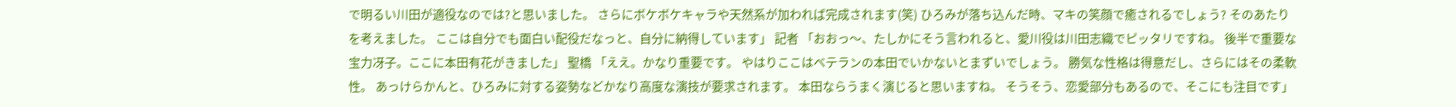で明るい川田が適役なのでは?と思いました。 さらにボケボケキャラや天然系が加われば完成されます(笑) ひろみが落ち込んだ時、マキの笑顔で癒されるでしょう? そのあたりを考えました。 ここは自分でも面白い配役だなっと、自分に納得しています」 記者 「おおっ〜、たしかにそう言われると、愛川役は川田志織でピッタリですね。 後半で重要な宝力冴子。ここに本田有花がきました」 聖橋 「ええ。かなり重要です。 やはりここはベテランの本田でいかないとまずいでしょう。 勝気な性格は得意だし、さらにはその柔軟性。 あっけらかんと、ひろみに対する姿勢などかなり高度な演技が要求されます。 本田ならうまく演じると思いますね。 そうそう、恋愛部分もあるので、そこにも注目です」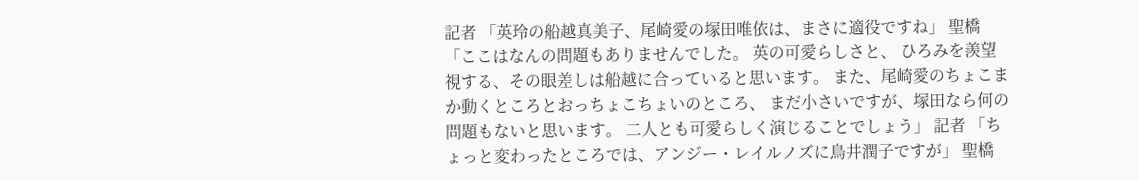記者 「英玲の船越真美子、尾崎愛の塚田唯依は、まさに適役ですね」 聖橋 「ここはなんの問題もありませんでした。 英の可愛らしさと、 ひろみを羨望視する、その眼差しは船越に合っていると思います。 また、尾崎愛のちょこまか動くところとおっちょこちょいのところ、 まだ小さいですが、塚田なら何の問題もないと思います。 二人とも可愛らしく演じることでしょう」 記者 「ちょっと変わったところでは、アンジー・レイルノズに鳥井潤子ですが」 聖橋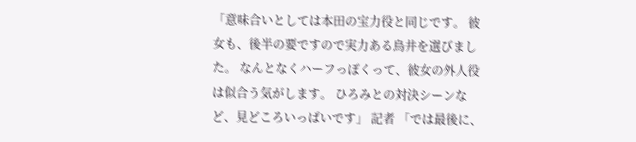「意味合いとしては本田の宝力役と同じです。 彼女も、後半の要ですので実力ある鳥井を選びました。 なんとなくハーフっぽくって、彼女の外人役は似合う気がします。 ひろみとの対決シーンなど、見どころいっぱいです」 記者 「では最後に、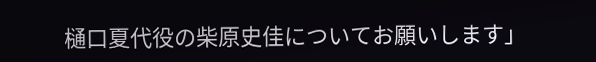樋口夏代役の柴原史佳についてお願いします」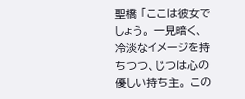聖橋 「ここは彼女でしょう。 一見暗く、冷淡なイメージを持ちつつ、じつは心の優しい持ち主。 この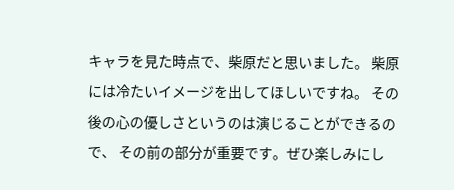キャラを見た時点で、柴原だと思いました。 柴原には冷たいイメージを出してほしいですね。 その後の心の優しさというのは演じることができるので、 その前の部分が重要です。ぜひ楽しみにし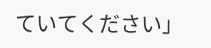ていてください」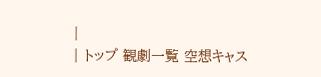|
| トップ 観劇一覧 空想キャス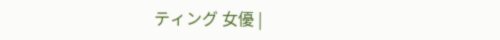ティング 女優 |